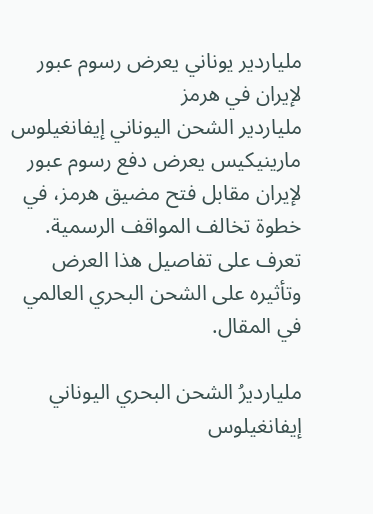ملياردير يوناني يعرض رسوم عبور لإيران في هرمز
ملياردير الشحن اليوناني إيفانغيلوس مارينيكيس يعرض دفع رسوم عبور لإيران مقابل فتح مضيق هرمز، في خطوة تخالف المواقف الرسمية. تعرف على تفاصيل هذا العرض وتأثيره على الشحن البحري العالمي في المقال.

مليارديرُ الشحن البحري اليوناني إيفانغيلوس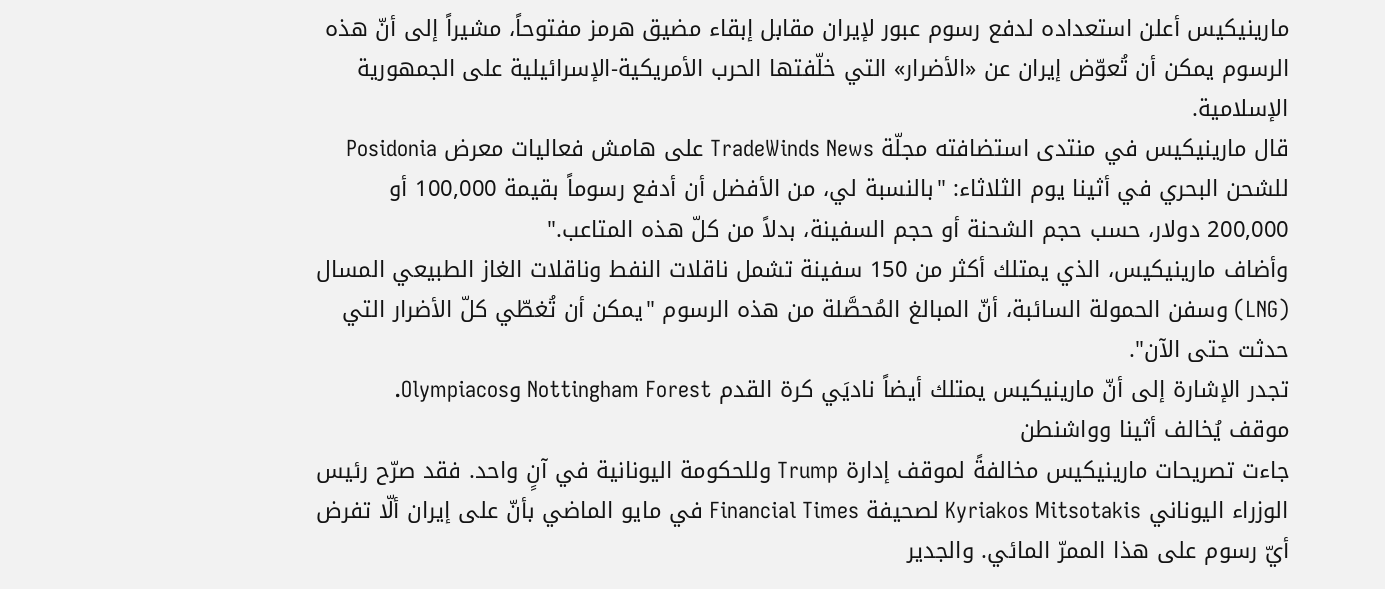مارينيكيس أعلن استعداده لدفع رسوم عبور لإيران مقابل إبقاء مضيق هرمز مفتوحاً، مشيراً إلى أنّ هذه الرسوم يمكن أن تُعوّض إيران عن «الأضرار» التي خلّفتها الحرب الأمريكية-الإسرائيلية على الجمهورية الإسلامية.
قال مارينيكيس في منتدى استضافته مجلّة TradeWinds News على هامش فعاليات معرض Posidonia للشحن البحري في أثينا يوم الثلاثاء: "بالنسبة لي، من الأفضل أن أدفع رسوماً بقيمة 100,000 أو 200,000 دولار، حسب حجم الشحنة أو حجم السفينة، بدلاً من كلّ هذه المتاعب."
وأضاف مارينيكيس، الذي يمتلك أكثر من 150 سفينة تشمل ناقلات النفط وناقلات الغاز الطبيعي المسال (LNG) وسفن الحمولة السائبة، أنّ المبالغ المُحصَّلة من هذه الرسوم "يمكن أن تُغطّي كلّ الأضرار التي حدثت حتى الآن".
تجدر الإشارة إلى أنّ مارينيكيس يمتلك أيضاً ناديَي كرة القدم Nottingham Forest وOlympiacos.
موقف يُخالف أثينا وواشنطن
جاءت تصريحات مارينيكيس مخالفةً لموقف إدارة Trump وللحكومة اليونانية في آنٍ واحد. فقد صرّح رئيس الوزراء اليوناني Kyriakos Mitsotakis لصحيفة Financial Times في مايو الماضي بأنّ على إيران ألّا تفرض أيّ رسوم على هذا الممرّ المائي. والجدير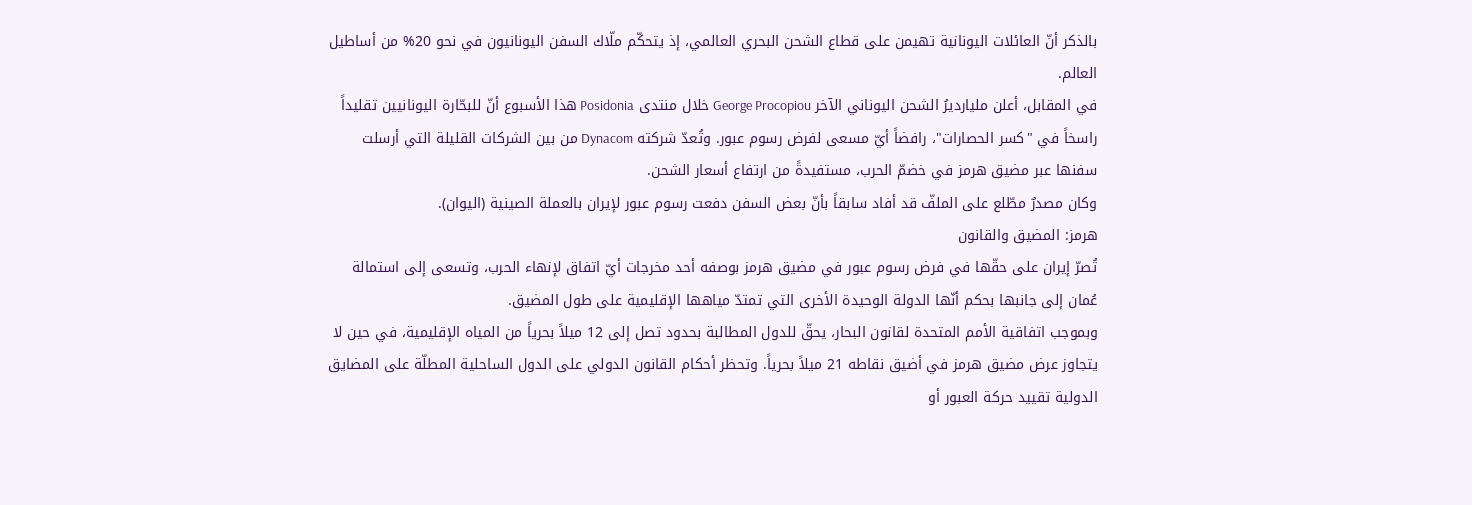بالذكر أنّ العائلات اليونانية تهيمن على قطاع الشحن البحري العالمي، إذ يتحكّم ملّاك السفن اليونانيون في نحو 20% من أساطيل العالم.
في المقابل، أعلن مليارديرُ الشحن اليوناني الآخر George Procopiou خلال منتدى Posidonia هذا الأسبوع أنّ للبحّارة اليونانيين تقليداً راسخاً في "كسر الحصارات"، رافضاً أيّ مسعى لفرض رسوم عبور. وتُعدّ شركته Dynacom من بين الشركات القليلة التي أرسلت سفنها عبر مضيق هرمز في خضمّ الحرب، مستفيدةً من ارتفاع أسعار الشحن.
وكان مصدرٌ مطّلع على الملفّ قد أفاد سابقاً بأنّ بعض السفن دفعت رسوم عبور لإيران بالعملة الصينية (اليوان).
هرمز: المضيق والقانون
تُصرّ إيران على حقّها في فرض رسوم عبور في مضيق هرمز بوصفه أحد مخرجات أيّ اتفاق لإنهاء الحرب، وتسعى إلى استمالة عُمان إلى جانبها بحكم أنّها الدولة الوحيدة الأخرى التي تمتدّ مياهها الإقليمية على طول المضيق.
وبموجب اتفاقية الأمم المتحدة لقانون البحار، يحقّ للدول المطالبة بحدود تصل إلى 12 ميلاً بحرياً من المياه الإقليمية، في حين لا يتجاوز عرض مضيق هرمز في أضيق نقاطه 21 ميلاً بحرياً. وتحظر أحكام القانون الدولي على الدول الساحلية المطلّة على المضايق الدولية تقييد حركة العبور أو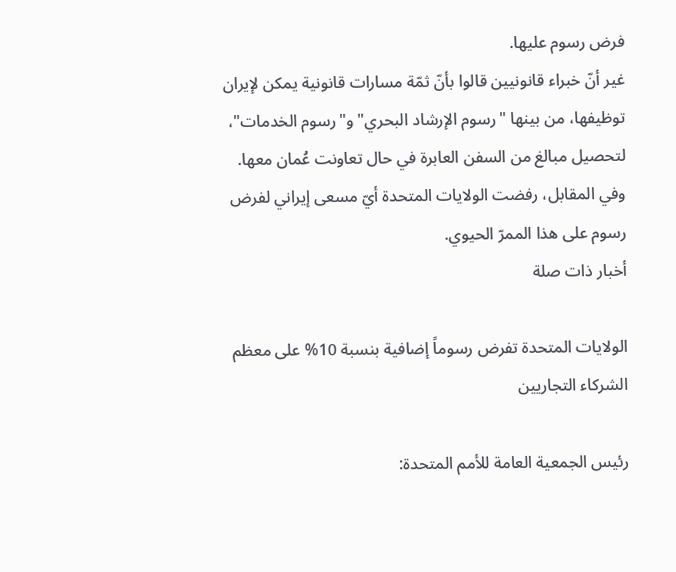فرض رسوم عليها.
غير أنّ خبراء قانونيين قالوا بأنّ ثمّة مسارات قانونية يمكن لإيران توظيفها، من بينها "رسوم الإرشاد البحري" و"رسوم الخدمات"، لتحصيل مبالغ من السفن العابرة في حال تعاونت عُمان معها.
وفي المقابل، رفضت الولايات المتحدة أيّ مسعى إيراني لفرض رسوم على هذا الممرّ الحيوي.
أخبار ذات صلة

الولايات المتحدة تفرض رسوماً إضافية بنسبة 10% على معظم الشركاء التجاريين

رئيس الجمعية العامة للأمم المتحدة: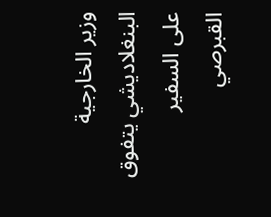وزير الخارجية البنغلاديشي يتفوق على السفير القبرصي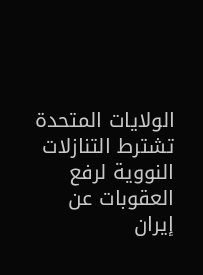الولايات المتحدة تشترط التنازلات النووية لرفع العقوبات عن إيران